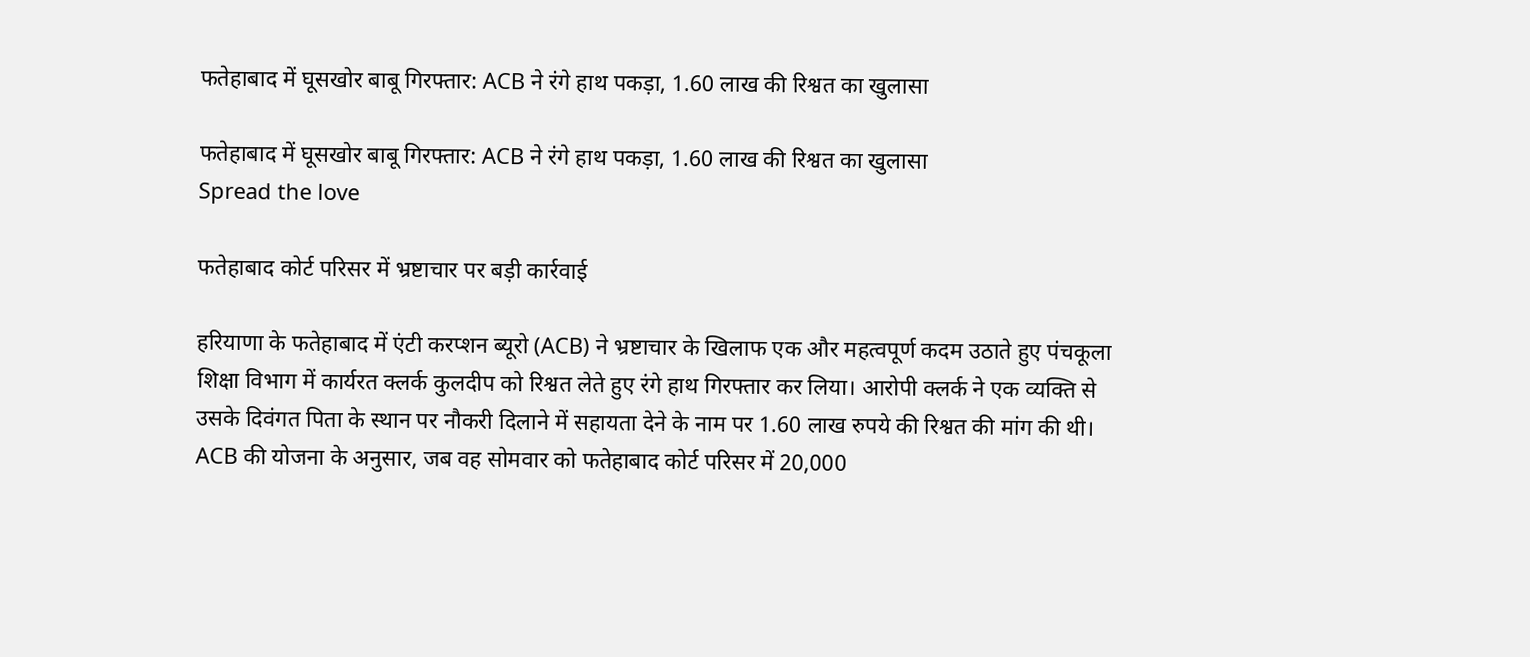फतेहाबाद में घूसखोर बाबू गिरफ्तार: ACB ने रंगे हाथ पकड़ा, 1.60 लाख की रिश्वत का खुलासा

फतेहाबाद में घूसखोर बाबू गिरफ्तार: ACB ने रंगे हाथ पकड़ा, 1.60 लाख की रिश्वत का खुलासा
Spread the love

फतेहाबाद कोर्ट परिसर में भ्रष्टाचार पर बड़ी कार्रवाई

हरियाणा के फतेहाबाद में एंटी करप्शन ब्यूरो (ACB) ने भ्रष्टाचार के खिलाफ एक और महत्वपूर्ण कदम उठाते हुए पंचकूला शिक्षा विभाग में कार्यरत क्लर्क कुलदीप को रिश्वत लेते हुए रंगे हाथ गिरफ्तार कर लिया। आरोपी क्लर्क ने एक व्यक्ति से उसके दिवंगत पिता के स्थान पर नौकरी दिलाने में सहायता देने के नाम पर 1.60 लाख रुपये की रिश्वत की मांग की थी। ACB की योजना के अनुसार, जब वह सोमवार को फतेहाबाद कोर्ट परिसर में 20,000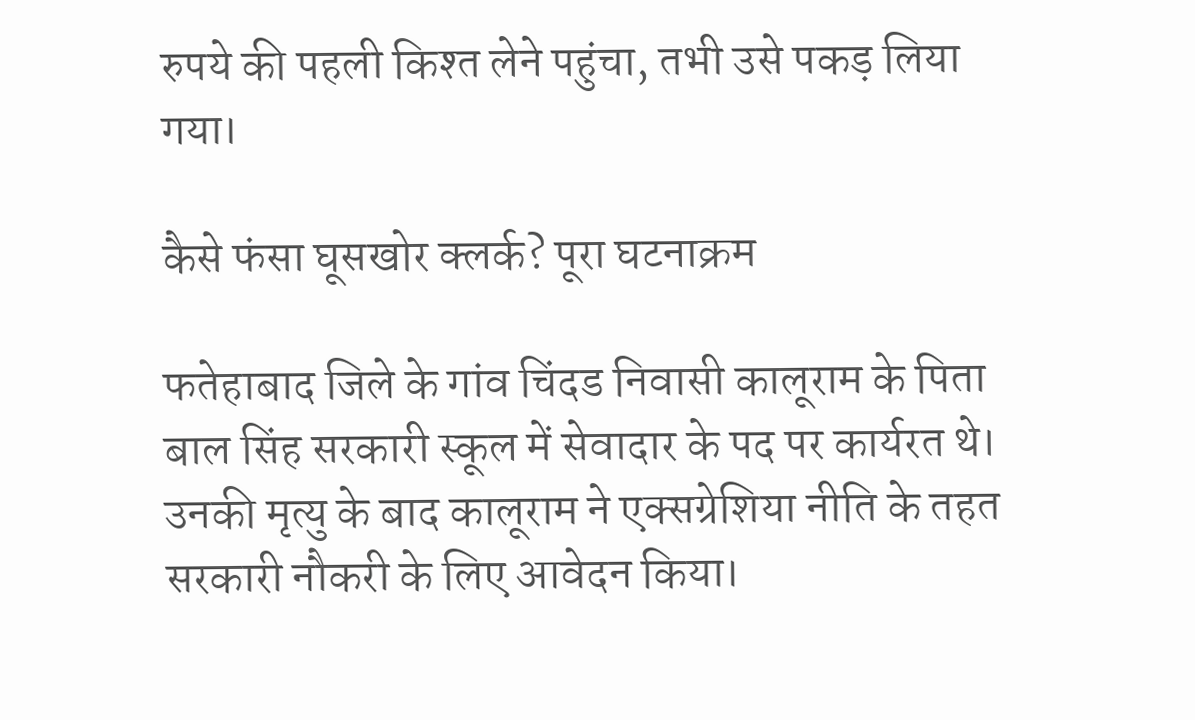रुपये की पहली किश्त लेने पहुंचा, तभी उसे पकड़ लिया गया।

कैसे फंसा घूसखोर क्लर्क? पूरा घटनाक्रम

फतेहाबाद जिले के गांव चिंदड निवासी कालूराम के पिता बाल सिंह सरकारी स्कूल में सेवादार के पद पर कार्यरत थे। उनकी मृत्यु के बाद कालूराम ने एक्सग्रेशिया नीति के तहत सरकारी नौकरी के लिए आवेदन किया।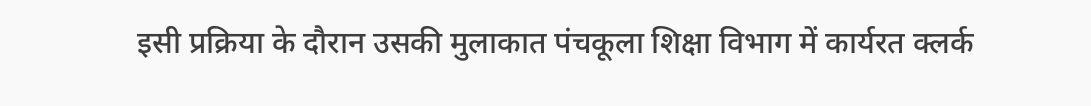इसी प्रक्रिया के दौरान उसकी मुलाकात पंचकूला शिक्षा विभाग में कार्यरत क्लर्क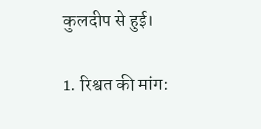कुलदीप से हुई।

1. रिश्वत की मांग: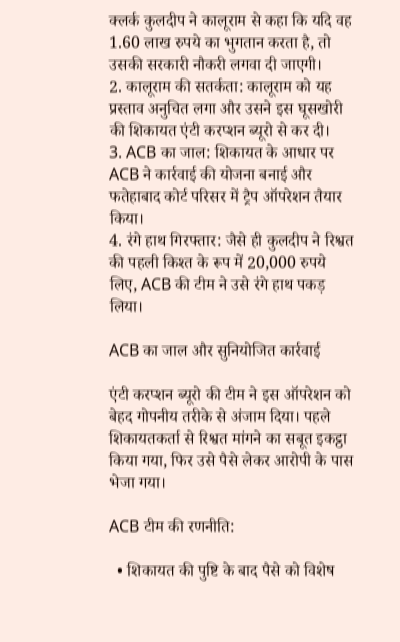क्लर्क कुलदीप ने कालूराम से कहा कि यदि वह 1.60 लाख रुपये का भुगतान करता है, तो उसकी सरकारी नौकरी लगवा दी जाएगी।
2. कालूराम की सतर्कता: कालूराम को यह प्रस्ताव अनुचित लगा और उसने इस घूसखोरी की शिकायत एंटी करप्शन ब्यूरो से कर दी।
3. ACB का जाल: शिकायत के आधार पर ACB ने कार्रवाई की योजना बनाई और फतेहाबाद कोर्ट परिसर में ट्रैप ऑपरेशन तैयार किया।
4. रंगे हाथ गिरफ्तार: जैसे ही कुलदीप ने रिश्वत की पहली किश्त के रूप में 20,000 रुपये लिए, ACB की टीम ने उसे रंगे हाथ पकड़ लिया।

ACB का जाल और सुनियोजित कार्रवाई

एंटी करप्शन ब्यूरो की टीम ने इस ऑपरेशन को बेहद गोपनीय तरीके से अंजाम दिया। पहले शिकायतकर्ता से रिश्वत मांगने का सबूत इकट्ठा किया गया, फिर उसे पैसे लेकर आरोपी के पास भेजा गया।

ACB टीम की रणनीति:

  • शिकायत की पुष्टि के बाद पैसे को विशेष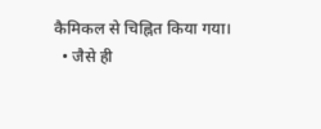कैमिकल से चिह्नित किया गया।
  • जैसे ही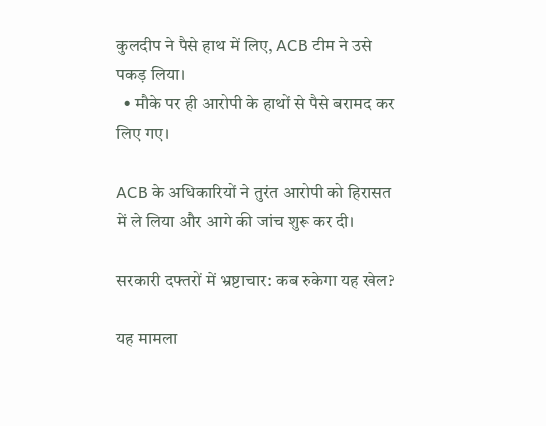कुलदीप ने पैसे हाथ में लिए, ACB टीम ने उसे पकड़ लिया।
  • मौके पर ही आरोपी के हाथों से पैसे बरामद कर लिए गए।

ACB के अधिकारियों ने तुरंत आरोपी को हिरासत में ले लिया और आगे की जांच शुरू कर दी।

सरकारी दफ्तरों में भ्रष्टाचार: कब रुकेगा यह खेल?

यह मामला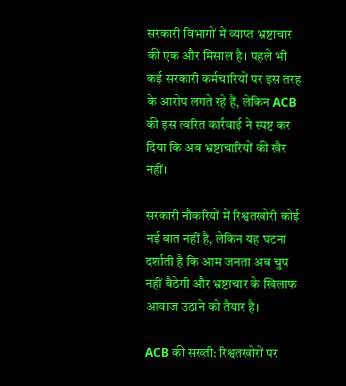सरकारी विभागों में व्याप्त भ्रष्टाचार की एक और मिसाल है। पहले भी कई सरकारी कर्मचारियों पर इस तरह के आरोप लगते रहे हैं, लेकिन ACB की इस त्वरित कार्रवाई ने स्पष्ट कर दिया कि अब भ्रष्टाचारियों की खैर नहीं।

सरकारी नौकरियों में रिश्वतखोरी कोई नई बात नहीं है, लेकिन यह घटना दर्शाती है कि आम जनता अब चुप नहीं बैठेगी और भ्रष्टाचार के खिलाफ आवाज उठाने को तैयार है।

ACB की सख्ती: रिश्वतखोरों पर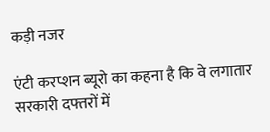कड़ी नजर

एंटी करप्शन ब्यूरो का कहना है कि वे लगातार सरकारी दफ्तरों में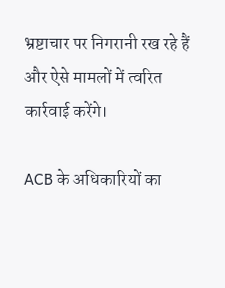भ्रष्टाचार पर निगरानी रख रहे हैं और ऐसे मामलों में त्वरित कार्रवाई करेंगे।

ACB के अधिकारियों का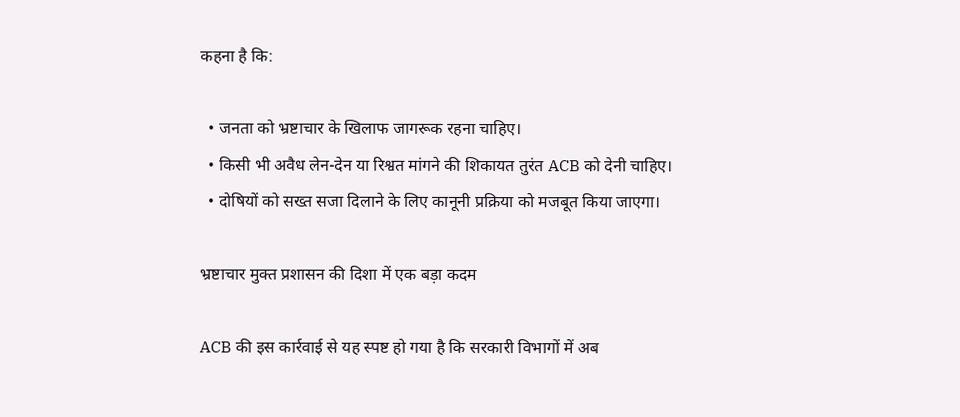कहना है कि:

  • जनता को भ्रष्टाचार के खिलाफ जागरूक रहना चाहिए।
  • किसी भी अवैध लेन-देन या रिश्वत मांगने की शिकायत तुरंत ACB को देनी चाहिए।
  • दोषियों को सख्त सजा दिलाने के लिए कानूनी प्रक्रिया को मजबूत किया जाएगा।

भ्रष्टाचार मुक्त प्रशासन की दिशा में एक बड़ा कदम

ACB की इस कार्रवाई से यह स्पष्ट हो गया है कि सरकारी विभागों में अब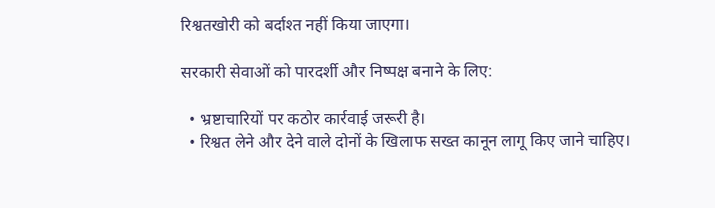रिश्वतखोरी को बर्दाश्त नहीं किया जाएगा।

सरकारी सेवाओं को पारदर्शी और निष्पक्ष बनाने के लिए:

  • भ्रष्टाचारियों पर कठोर कार्रवाई जरूरी है।
  • रिश्वत लेने और देने वाले दोनों के खिलाफ सख्त कानून लागू किए जाने चाहिए।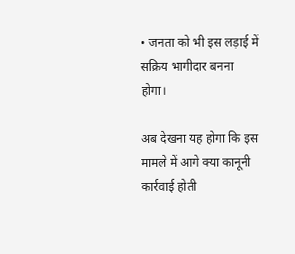• जनता को भी इस लड़ाई में सक्रिय भागीदार बनना होगा।

अब देखना यह होगा कि इस मामले में आगे क्या कानूनी कार्रवाई होती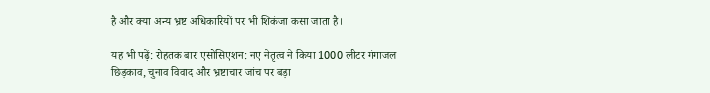है और क्या अन्य भ्रष्ट अधिकारियों पर भी शिकंजा कसा जाता है।

यह भी पढ़ें: रोहतक बार एसोसिएशन: नए नेतृत्व ने किया 1000 लीटर गंगाजल छिड़काव, चुनाव विवाद और भ्रष्टाचार जांच पर बड़ा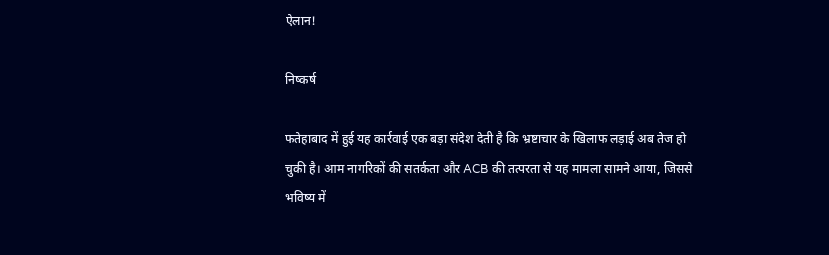ऐलान!

निष्कर्ष

फतेहाबाद में हुई यह कार्रवाई एक बड़ा संदेश देती है कि भ्रष्टाचार के खिलाफ लड़ाई अब तेज हो चुकी है। आम नागरिकों की सतर्कता और ACB की तत्परता से यह मामला सामने आया, जिससे भविष्य में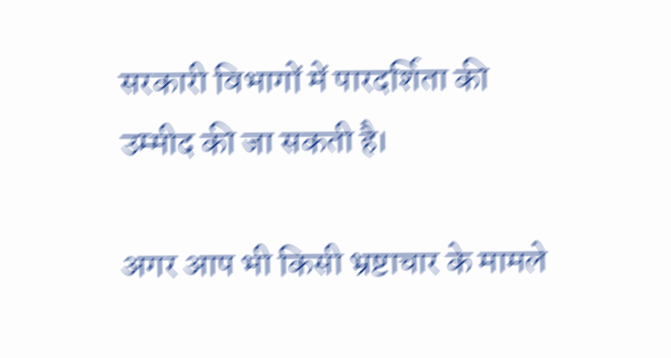सरकारी विभागों में पारदर्शिता की उम्मीद की जा सकती है।

अगर आप भी किसी भ्रष्टाचार के मामले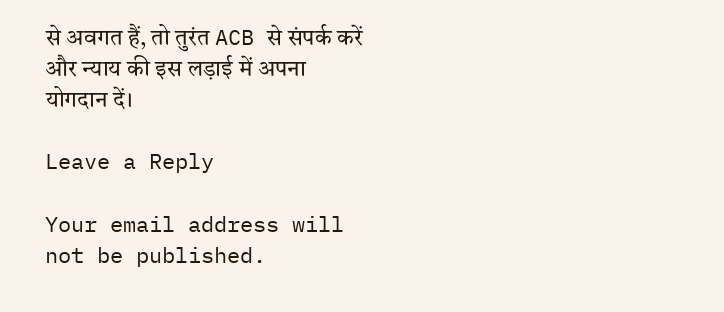से अवगत हैं, तो तुरंत ACB से संपर्क करें और न्याय की इस लड़ाई में अपना योगदान दें।

Leave a Reply

Your email address will not be published.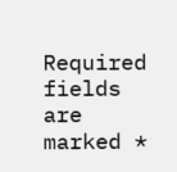Required fields are marked *